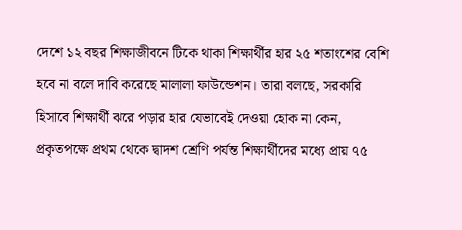দেশে ১২ বছর শিক্ষাজীবনে টিকে থাকা শিক্ষার্থীর হার ২৫ শতাংশের বেশি হবে না বলে দাবি করেছে মালালা ফাউন্ডেশন। তারা বলছে, সরকারি হিসাবে শিক্ষার্থী ঝরে পড়ার হার যেভাবেই দেওয়া হোক না কেন, প্রকৃতপক্ষে প্রথম থেকে দ্বাদশ শ্রেণি পর্যন্ত শিক্ষার্থীদের মধ্যে প্রায় ৭৫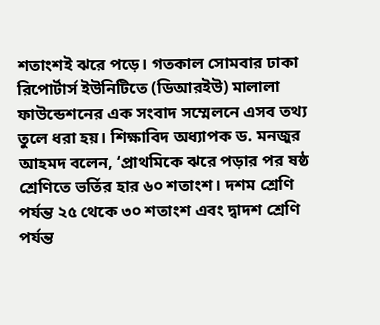শতাংশই ঝরে পড়ে। গতকাল সোমবার ঢাকা রিপোর্টার্স ইউনিটিতে (ডিআরইউ) মালালা ফাউন্ডেশনের এক সংবাদ সম্মেলনে এসব তথ্য তুলে ধরা হয়। শিক্ষাবিদ অধ্যাপক ড. মনজুর আহমদ বলেন, ‘প্রাথমিকে ঝরে পড়ার পর ষষ্ঠ শ্রেণিতে ভর্তির হার ৬০ শতাংশ। দশম শ্রেণি পর্যন্ত ২৫ থেকে ৩০ শতাংশ এবং দ্বাদশ শ্রেণি পর্যন্ত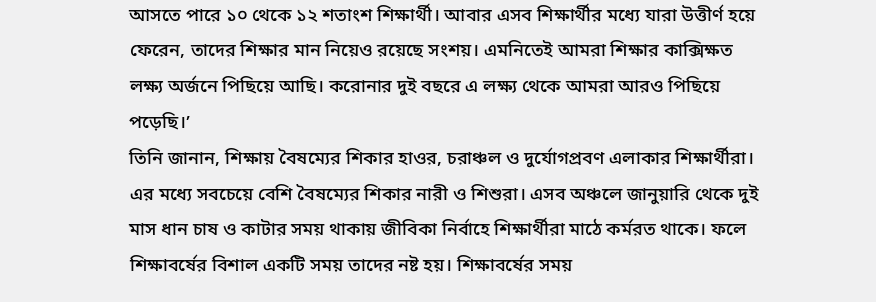আসতে পারে ১০ থেকে ১২ শতাংশ শিক্ষার্থী। আবার এসব শিক্ষার্থীর মধ্যে যারা উত্তীর্ণ হয়ে ফেরেন, তাদের শিক্ষার মান নিয়েও রয়েছে সংশয়। এমনিতেই আমরা শিক্ষার কাক্সিক্ষত লক্ষ্য অর্জনে পিছিয়ে আছি। করোনার দুই বছরে এ লক্ষ্য থেকে আমরা আরও পিছিয়ে পড়েছি।’
তিনি জানান, শিক্ষায় বৈষম্যের শিকার হাওর, চরাঞ্চল ও দুর্যোগপ্রবণ এলাকার শিক্ষার্থীরা। এর মধ্যে সবচেয়ে বেশি বৈষম্যের শিকার নারী ও শিশুরা। এসব অঞ্চলে জানুয়ারি থেকে দুই মাস ধান চাষ ও কাটার সময় থাকায় জীবিকা নির্বাহে শিক্ষার্থীরা মাঠে কর্মরত থাকে। ফলে শিক্ষাবর্ষের বিশাল একটি সময় তাদের নষ্ট হয়। শিক্ষাবর্ষের সময়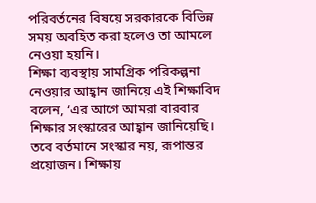পরিবর্তনের বিষয়ে সরকারকে বিভিন্ন সময় অবহিত করা হলেও তা আমলে নেওয়া হয়নি।
শিক্ষা ব্যবস্থায় সামগ্রিক পরিকল্পনা নেওয়ার আহ্বান জানিয়ে এই শিক্ষাবিদ বলেন, ‘এর আগে আমরা বারবার শিক্ষার সংস্কারের আহ্বান জানিয়েছি। তবে বর্তমানে সংস্কার নয়, রূপান্তর প্রয়োজন। শিক্ষায়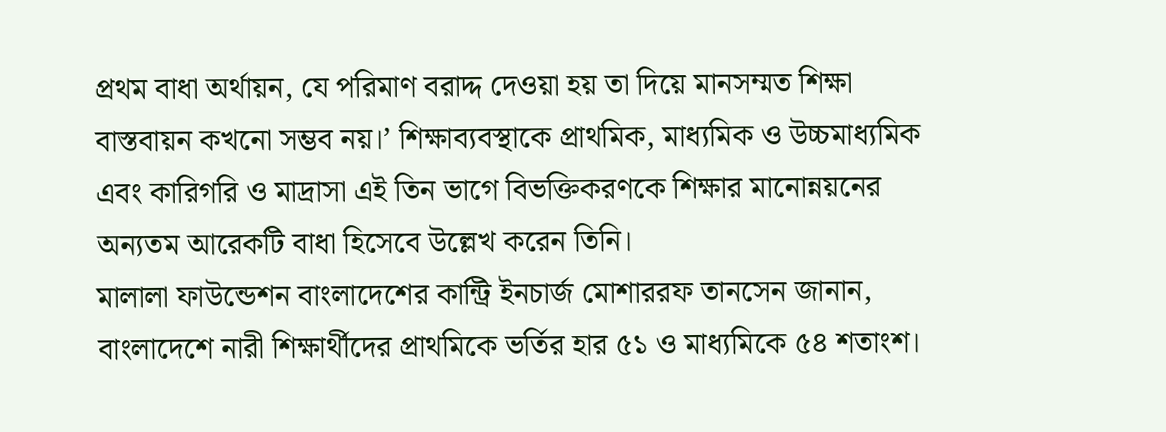প্রথম বাধা অর্থায়ন, যে পরিমাণ বরাদ্দ দেওয়া হয় তা দিয়ে মানসম্মত শিক্ষা বাস্তবায়ন কখনো সম্ভব নয়।’ শিক্ষাব্যবস্থাকে প্রাথমিক, মাধ্যমিক ও উচ্চমাধ্যমিক এবং কারিগরি ও মাদ্রাসা এই তিন ভাগে বিভক্তিকরণকে শিক্ষার মানোন্নয়নের অন্যতম আরেকটি বাধা হিসেবে উল্লেখ করেন তিনি।
মালালা ফাউন্ডেশন বাংলাদেশের কান্ট্রি ইনচার্জ মোশাররফ তানসেন জানান, বাংলাদেশে নারী শিক্ষার্থীদের প্রাথমিকে ভর্তির হার ৫১ ও মাধ্যমিকে ৫৪ শতাংশ।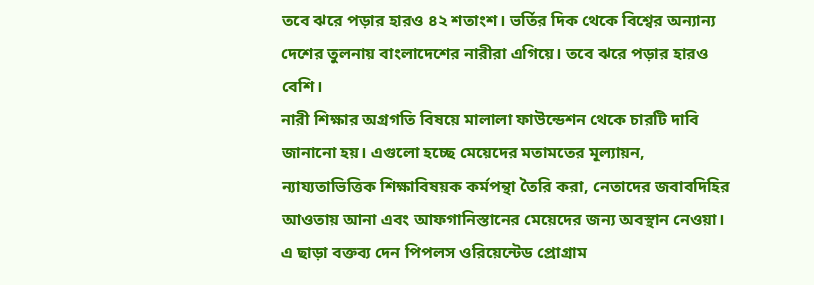তবে ঝরে পড়ার হারও ৪২ শতাংশ। ভর্তির দিক থেকে বিশ্বের অন্যান্য দেশের তুলনায় বাংলাদেশের নারীরা এগিয়ে। তবে ঝরে পড়ার হারও বেশি।
নারী শিক্ষার অগ্রগতি বিষয়ে মালালা ফাউন্ডেশন থেকে চারটি দাবি জানানো হয়। এগুলো হচ্ছে মেয়েদের মতামতের মূল্যায়ন, ন্যায্যতাভিত্তিক শিক্ষাবিষয়ক কর্মপন্থা তৈরি করা, নেতাদের জবাবদিহির আওতায় আনা এবং আফগানিস্তানের মেয়েদের জন্য অবস্থান নেওয়া।
এ ছাড়া বক্তব্য দেন পিপলস ওরিয়েন্টেড প্রোগ্রাম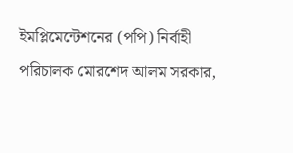ইমপ্লিমেন্টেশনের (পপি) নির্বাহী পরিচালক মোরশেদ আলম সরকার,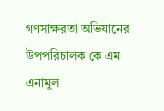গণসাক্ষরতা অভিযানের উপপরিচালক কে এম এনামুল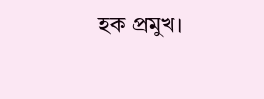হক প্রমুখ।